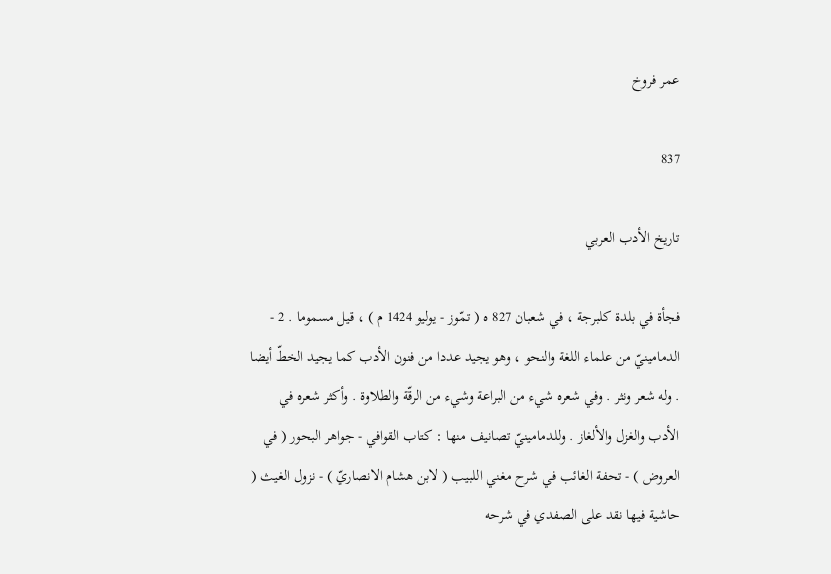عمر فروخ

837

تاريخ الأدب العربي

فجأة في بلدة كلبرجة ، في شعبان 827 ه ( تمّوز - يوليو 1424 م ) ، قيل مسموما . 2 - الدمامينيّ من علماء اللغة والنحو ، وهو يجيد عددا من فنون الأدب كما يجيد الخطّ أيضا . وله شعر ونثر . وفي شعره شيء من البراعة وشيء من الرقّة والطلاوة . وأكثر شعره في الأدب والغزل والألغاز . وللدمامينيّ تصانيف منها : كتاب القوافي - جواهر البحور ( في العروض ) - تحفة الغائب في شرح مغني اللبيب ( لابن هشام الانصاريّ ) - نزول الغيث ( حاشية فيها نقد على الصفدي في شرحه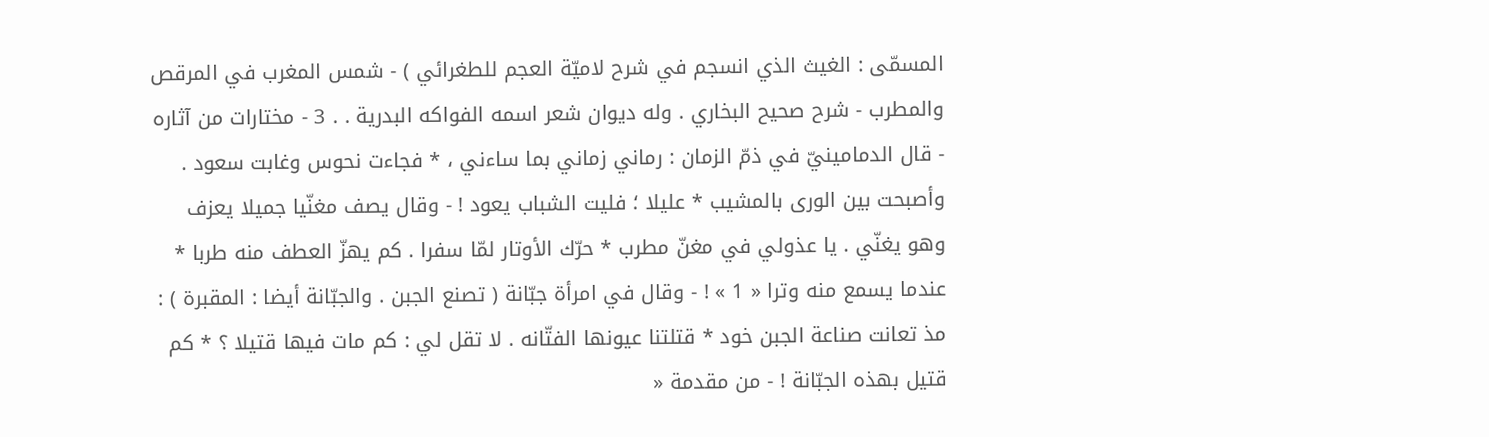المسمّى : الغيث الذي انسجم في شرح لاميّة العجم للطغرائي ) - شمس المغرب في المرقص والمطرب - شرح صحيح البخاري . وله ديوان شعر اسمه الفواكه البدرية . . 3 - مختارات من آثاره - قال الدمامينيّ في ذمّ الزمان : رماني زماني بما ساءني ، * فجاءت نحوس وغابت سعود . وأصبحت بين الورى بالمشيب * عليلا ؛ فليت الشباب يعود ! - وقال يصف مغنّيا جميلا يعزف وهو يغنّي . يا عذولي في مغنّ مطرب * حرّك الأوتار لمّا سفرا . كم يهزّ العطف منه طربا * عندما يسمع منه وترا « 1 » ! - وقال في امرأة جبّانة ( تصنع الجبن . والجبّانة أيضا : المقبرة ) : مذ تعانت صناعة الجبن خود * قتلتنا عيونها الفتّانه . لا تقل لي : كم مات فيها قتيلا ؟ * كم قتيل بهذه الجبّانة ! - من مقدمة «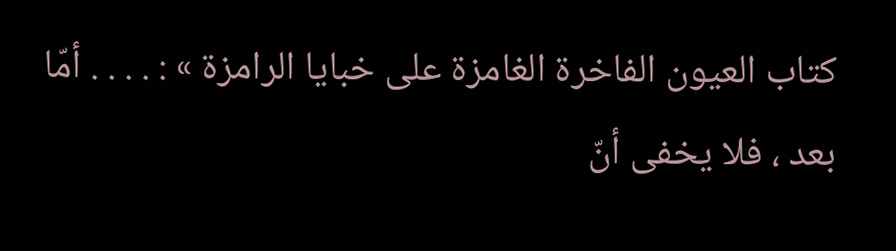كتاب العيون الفاخرة الغامزة على خبايا الرامزة » : . . . . أمّا بعد ، فلا يخفى أنّ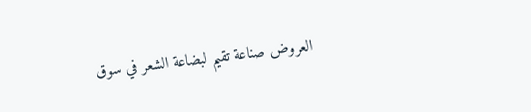العروض صناعة تقيم لبضاعة الشعر في سوق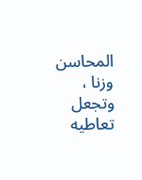المحاسن وزنا ، وتجعل تعاطيه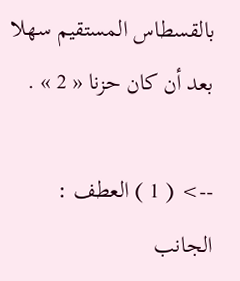بالقسطاس المستقيم سهلا بعد أن كان حزنا « 2 » .

--> ( 1 ) العطف : الجانب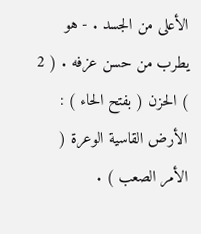الأعلى من الجسد . - هو يطرب من حسن عزفه . ( 2 ) الحزن ( بفتح الحاء ) : الأرض القاسية الوعرة ( الأمر الصعب ) .